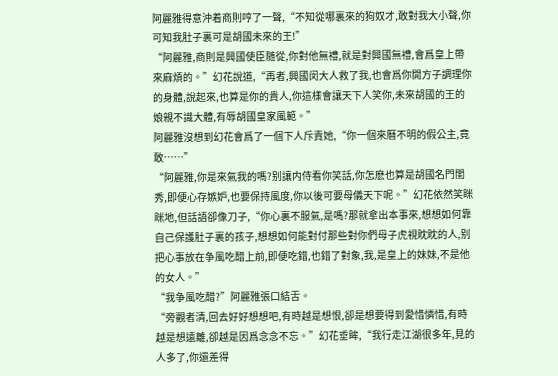阿麗雅得意沖着商則哼了一聲,“不知從哪裏來的狗奴才,敢對我大小聲,你可知我肚子裏可是胡國未來的王!”
“阿麗雅,商則是興國使臣随從,你對他無禮,就是對興國無禮,會爲皇上帶來麻煩的。”幻花說道,“再者,興國闵大人救了我,也會爲你開方子調理你的身體,說起來,也算是你的貴人,你這樣會讓天下人笑你,未來胡國的王的娘親不識大體,有辱胡國皇家風範。”
阿麗雅沒想到幻花會爲了一個下人斥責她,“你一個來曆不明的假公主,竟敢……”
“阿麗雅,你是來氣我的嗎?别讓内侍看你笑話,你怎麽也算是胡國名門閨秀,即便心存嫉妒,也要保持風度,你以後可要母儀天下呢。”幻花依然笑眯眯地,但話語卻像刀子,“你心裏不服氣,是嗎?那就拿出本事來,想想如何靠自己保護肚子裏的孩子,想想如何能對付那些對你們母子虎視眈眈的人,别把心事放在争風吃醋上前,即便吃錯,也錯了對象,我,是皇上的妹妹,不是他的女人。”
“我争風吃醋?”阿麗雅張口結舌。
“旁觀者清,回去好好想想吧,有時越是想恨,卻是想要得到愛惜憐惜,有時越是想遠離,卻越是因爲念念不忘。”幻花垂眸,“我行走江湖很多年,見的人多了,你還差得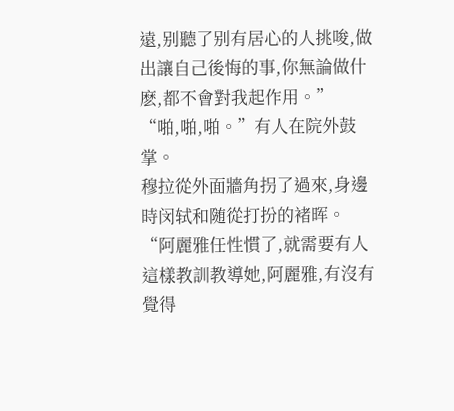遠,别聽了别有居心的人挑唆,做出讓自己後悔的事,你無論做什麽,都不會對我起作用。”
“啪,啪,啪。”有人在院外鼓掌。
穆拉從外面牆角拐了過來,身邊時闵轼和随從打扮的褚晖。
“阿麗雅任性慣了,就需要有人這樣教訓教導她,阿麗雅,有沒有覺得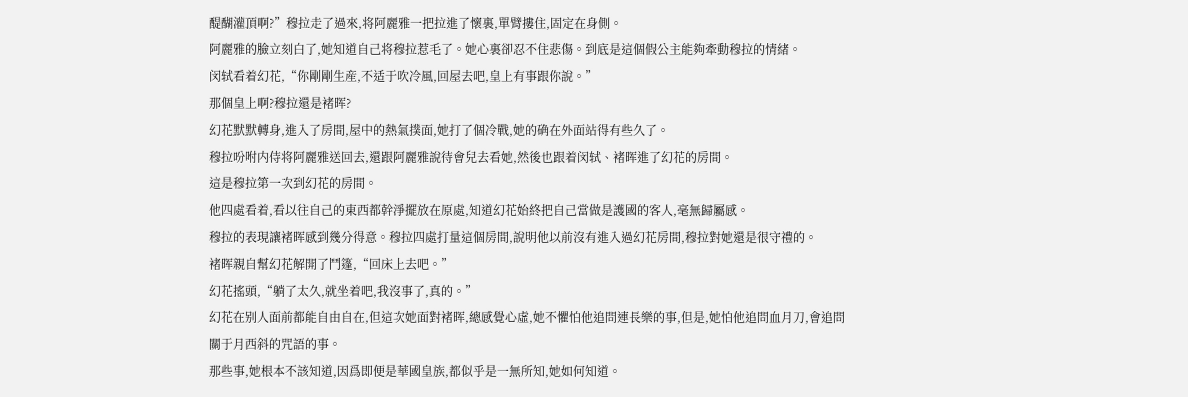醍醐灌頂啊?”穆拉走了過來,将阿麗雅一把拉進了懷裏,單臂摟住,固定在身側。
阿麗雅的臉立刻白了,她知道自己将穆拉惹毛了。她心裏卻忍不住悲傷。到底是這個假公主能夠牽動穆拉的情緒。
闵轼看着幻花,“你剛剛生産,不适于吹冷風,回屋去吧,皇上有事跟你說。”
那個皇上啊?穆拉還是褚晖?
幻花默默轉身,進入了房間,屋中的熱氣撲面,她打了個冷戰,她的确在外面站得有些久了。
穆拉吩咐内侍将阿麗雅送回去,還跟阿麗雅說待會兒去看她,然後也跟着闵轼、褚晖進了幻花的房間。
這是穆拉第一次到幻花的房間。
他四處看着,看以往自己的東西都幹淨擺放在原處,知道幻花始終把自己當做是護國的客人,毫無歸屬感。
穆拉的表現讓褚晖感到幾分得意。穆拉四處打量這個房間,說明他以前沒有進入過幻花房間,穆拉對她還是很守禮的。
褚晖親自幫幻花解開了鬥篷,“回床上去吧。”
幻花搖頭,“躺了太久,就坐着吧,我沒事了,真的。”
幻花在别人面前都能自由自在,但這次她面對褚晖,總感覺心虛,她不懼怕他追問連長樂的事,但是,她怕他追問血月刀,會追問關于月西斜的咒語的事。
那些事,她根本不該知道,因爲即便是華國皇族,都似乎是一無所知,她如何知道。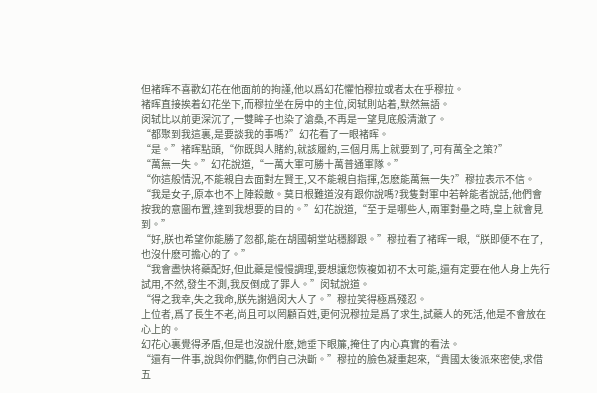但褚晖不喜歡幻花在他面前的拘謹,他以爲幻花懼怕穆拉或者太在乎穆拉。
褚晖直接挨着幻花坐下,而穆拉坐在房中的主位,闵轼則站着,默然無語。
闵轼比以前更深沉了,一雙眸子也染了滄桑,不再是一望見底般清澈了。
“都聚到我這裏,是要談我的事嗎?”幻花看了一眼褚晖。
“是。”褚晖點頭,“你既與人賭約,就該履約,三個月馬上就要到了,可有萬全之策?”
“萬無一失。”幻花說道,“一萬大軍可勝十萬普通軍隊。”
“你這般情況,不能親自去面對左賢王,又不能親自指揮,怎麽能萬無一失?”穆拉表示不信。
“我是女子,原本也不上陣殺敵。莫日根難道沒有跟你說嗎?我隻對軍中若幹能者說話,他們會按我的意圖布置,達到我想要的目的。”幻花說道,“至于是哪些人,兩軍對壘之時,皇上就會見到。”
“好,朕也希望你能勝了忽都,能在胡國朝堂站穩腳跟。”穆拉看了褚晖一眼,“朕即便不在了,也沒什麽可擔心的了。”
“我會盡快将藥配好,但此藥是慢慢調理,要想讓您恢複如初不太可能,還有定要在他人身上先行試用,不然,發生不測,我反倒成了罪人。”闵轼說道。
“得之我幸,失之我命,朕先謝過闵大人了。”穆拉笑得極爲殘忍。
上位者,爲了長生不老,尚且可以罔顧百姓,更何況穆拉是爲了求生,試藥人的死活,他是不會放在心上的。
幻花心裏覺得矛盾,但是也沒說什麽,她垂下眼簾,掩住了内心真實的看法。
“還有一件事,說與你們聽,你們自己決斷。”穆拉的臉色凝重起來,“貴國太後派來密使,求借五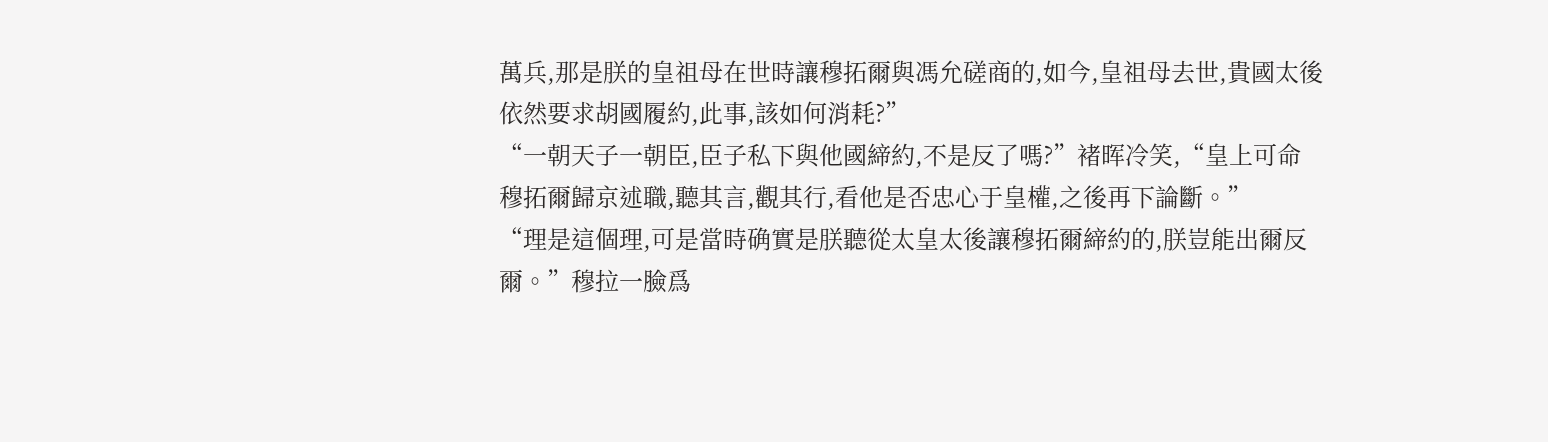萬兵,那是朕的皇祖母在世時讓穆拓爾與馮允磋商的,如今,皇祖母去世,貴國太後依然要求胡國履約,此事,該如何消耗?”
“一朝天子一朝臣,臣子私下與他國締約,不是反了嗎?”褚晖冷笑,“皇上可命穆拓爾歸京述職,聽其言,觀其行,看他是否忠心于皇權,之後再下論斷。”
“理是這個理,可是當時确實是朕聽從太皇太後讓穆拓爾締約的,朕豈能出爾反爾。”穆拉一臉爲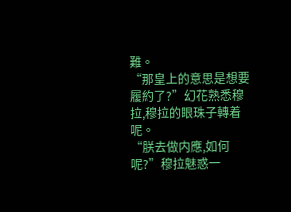難。
“那皇上的意思是想要履約了?”幻花熟悉穆拉,穆拉的眼珠子轉着呢。
“朕去做内應,如何呢?”穆拉魅惑一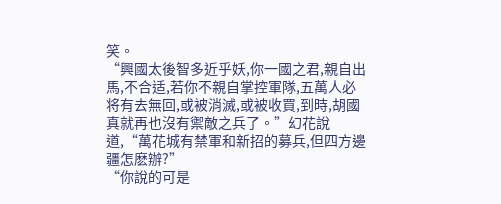笑。
“興國太後智多近乎妖,你一國之君,親自出馬,不合适,若你不親自掌控軍隊,五萬人必将有去無回,或被消滅,或被收買,到時,胡國真就再也沒有禦敵之兵了。”幻花說道,“萬花城有禁軍和新招的募兵,但四方邊疆怎麽辦?”
“你說的可是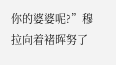你的婆婆呢?”穆拉向着褚晖努了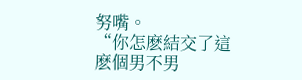努嘴。
“你怎麽結交了這麽個男不男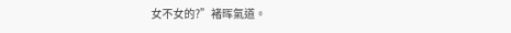女不女的?”褚晖氣道。